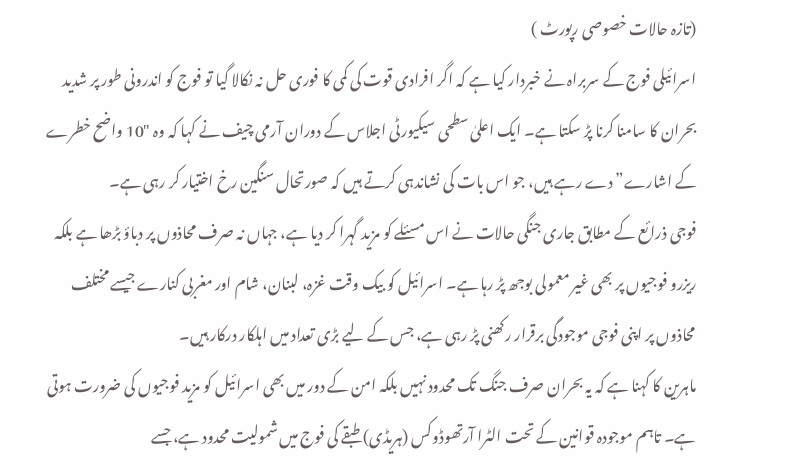(تازہ حالات خصوصی رپورٹ )
اسرائیلی فوج کے سربراہ نے خبردار کیا ہے کہ اگر افرادی قوت کی کمی کا فوری حل نہ نکالا گیا تو فوج کو اندرونی طور پر شدید بحران کا سامنا کرنا پڑ سکتا ہے۔ ایک اعلیٰ سطحی سیکیورٹی اجلاس کے دوران آرمی چیف نے کہا کہ وہ "10 واضح خطرے کے اشارے” دے رہے ہیں، جو اس بات کی نشاندہی کرتے ہیں کہ صورتحال سنگین رخ اختیار کر رہی ہے۔
فوجی ذرائع کے مطابق جاری جنگی حالات نے اس مسئلے کو مزید گہرا کر دیا ہے، جہاں نہ صرف محاذوں پر دباؤ بڑھا ہے بلکہ ریزرو فوجیوں پر بھی غیر معمولی بوجھ پڑ رہا ہے۔ اسرائیل کو بیک وقت غزہ، لبنان، شام اور مغربی کنارے جیسے مختلف محاذوں پر اپنی فوجی موجودگی برقرار رکھنی پڑ رہی ہے، جس کے لیے بڑی تعداد میں اہلکار درکار ہیں۔
ماہرین کا کہنا ہے کہ یہ بحران صرف جنگ تک محدود نہیں بلکہ امن کے دور میں بھی اسرائیل کو مزید فوجیوں کی ضرورت ہوتی ہے۔ تاہم موجودہ قوانین کے تحت الٹرا آرتھوڈوکس (ہریڈی) طبقے کی فوج میں شمولیت محدود ہے، جسے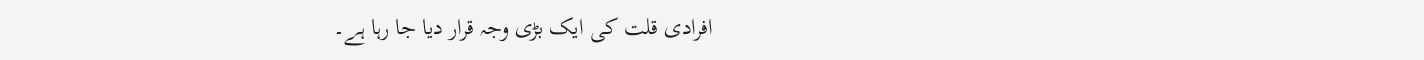افرادی قلت کی ایک بڑی وجہ قرار دیا جا رہا ہے۔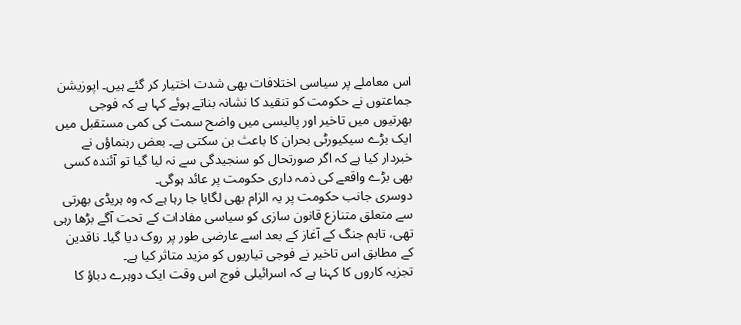اس معاملے پر سیاسی اختلافات بھی شدت اختیار کر گئے ہیں۔ اپوزیشن جماعتوں نے حکومت کو تنقید کا نشانہ بناتے ہوئے کہا ہے کہ فوجی بھرتیوں میں تاخیر اور پالیسی میں واضح سمت کی کمی مستقبل میں ایک بڑے سیکیورٹی بحران کا باعث بن سکتی ہے۔ بعض رہنماؤں نے خبردار کیا ہے کہ اگر صورتحال کو سنجیدگی سے نہ لیا گیا تو آئندہ کسی بھی بڑے واقعے کی ذمہ داری حکومت پر عائد ہوگی۔
دوسری جانب حکومت پر یہ الزام بھی لگایا جا رہا ہے کہ وہ ہریڈی بھرتی سے متعلق متنازع قانون سازی کو سیاسی مفادات کے تحت آگے بڑھا رہی تھی، تاہم جنگ کے آغاز کے بعد اسے عارضی طور پر روک دیا گیا۔ ناقدین کے مطابق اس تاخیر نے فوجی تیاریوں کو مزید متاثر کیا ہے۔
تجزیہ کاروں کا کہنا ہے کہ اسرائیلی فوج اس وقت ایک دوہرے دباؤ کا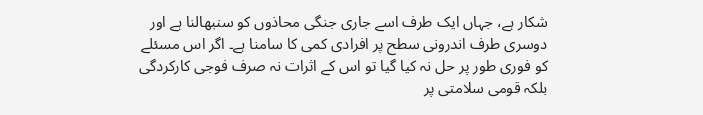شکار ہے، جہاں ایک طرف اسے جاری جنگی محاذوں کو سنبھالنا ہے اور دوسری طرف اندرونی سطح پر افرادی کمی کا سامنا ہے۔ اگر اس مسئلے کو فوری طور پر حل نہ کیا گیا تو اس کے اثرات نہ صرف فوجی کارکردگی بلکہ قومی سلامتی پر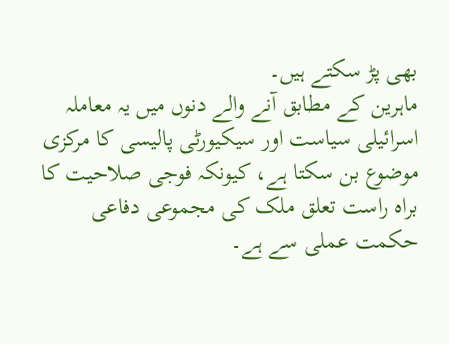بھی پڑ سکتے ہیں۔
ماہرین کے مطابق آنے والے دنوں میں یہ معاملہ اسرائیلی سیاست اور سیکیورٹی پالیسی کا مرکزی موضوع بن سکتا ہے، کیونکہ فوجی صلاحیت کا براہ راست تعلق ملک کی مجموعی دفاعی حکمت عملی سے ہے۔